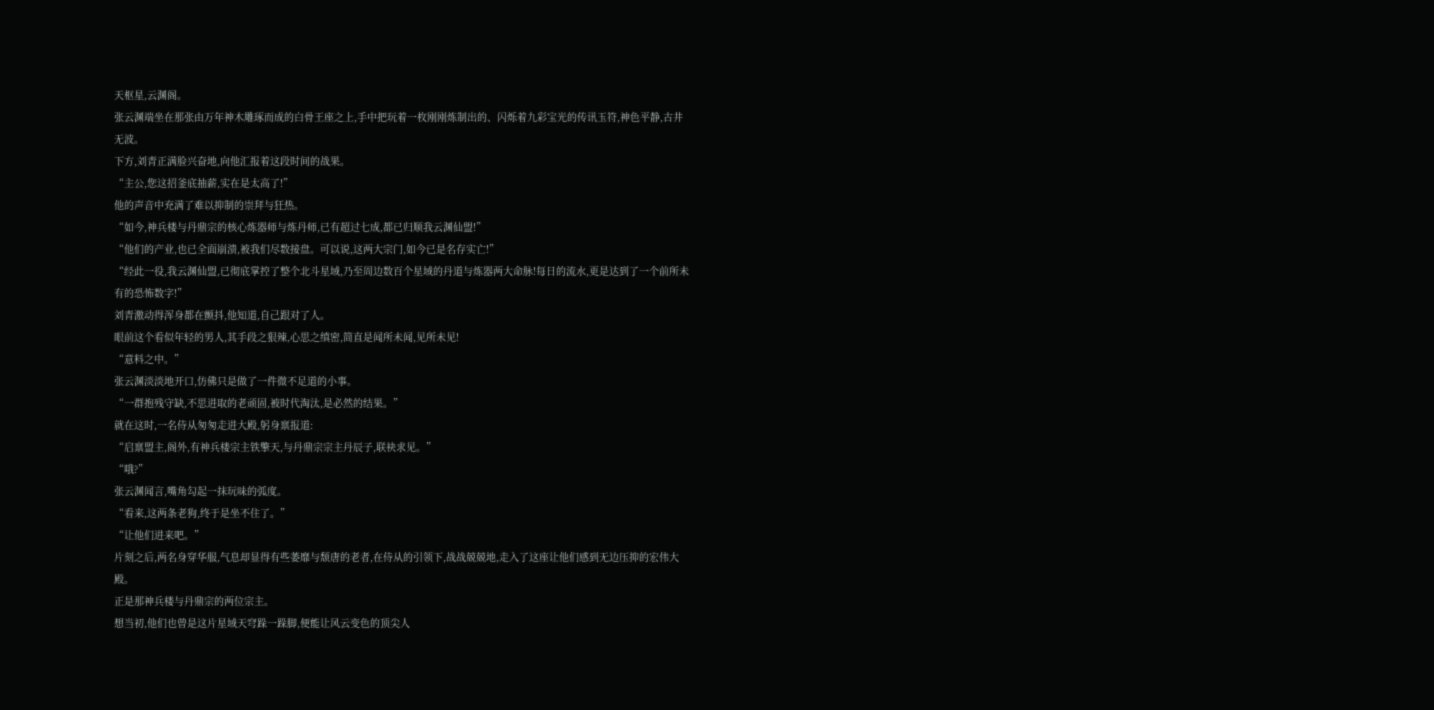天枢星,云渊阁。
张云渊端坐在那张由万年神木雕琢而成的白骨王座之上,手中把玩着一枚刚刚炼制出的、闪烁着九彩宝光的传讯玉符,神色平静,古井无波。
下方,刘青正满脸兴奋地,向他汇报着这段时间的战果。
“主公,您这招釜底抽薪,实在是太高了!”
他的声音中充满了难以抑制的崇拜与狂热。
“如今,神兵楼与丹鼎宗的核心炼器师与炼丹师,已有超过七成,都已归顺我云渊仙盟!”
“他们的产业,也已全面崩溃,被我们尽数接盘。可以说,这两大宗门,如今已是名存实亡!”
“经此一役,我云渊仙盟,已彻底掌控了整个北斗星域,乃至周边数百个星域的丹道与炼器两大命脉!每日的流水,更是达到了一个前所未有的恐怖数字!”
刘青激动得浑身都在颤抖,他知道,自己跟对了人。
眼前这个看似年轻的男人,其手段之狠辣,心思之缜密,简直是闻所未闻,见所未见!
“意料之中。”
张云渊淡淡地开口,仿佛只是做了一件微不足道的小事。
“一群抱残守缺,不思进取的老顽固,被时代淘汰,是必然的结果。”
就在这时,一名侍从匆匆走进大殿,躬身禀报道:
“启禀盟主,阁外,有神兵楼宗主铁擎天,与丹鼎宗宗主丹辰子,联袂求见。”
“哦?”
张云渊闻言,嘴角勾起一抹玩味的弧度。
“看来,这两条老狗,终于是坐不住了。”
“让他们进来吧。”
片刻之后,两名身穿华服,气息却显得有些萎靡与颓唐的老者,在侍从的引领下,战战兢兢地,走入了这座让他们感到无边压抑的宏伟大殿。
正是那神兵楼与丹鼎宗的两位宗主。
想当初,他们也曾是这片星域天穹跺一跺脚,便能让风云变色的顶尖人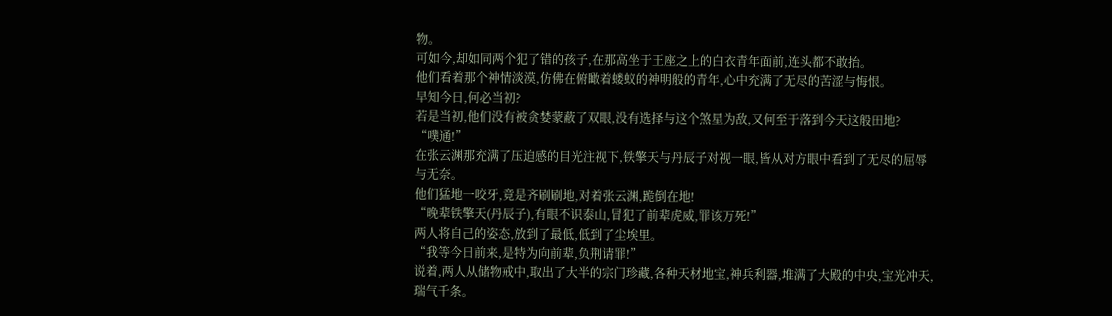物。
可如今,却如同两个犯了错的孩子,在那高坐于王座之上的白衣青年面前,连头都不敢抬。
他们看着那个神情淡漠,仿佛在俯瞰着蝼蚁的神明般的青年,心中充满了无尽的苦涩与悔恨。
早知今日,何必当初?
若是当初,他们没有被贪婪蒙蔽了双眼,没有选择与这个煞星为敌,又何至于落到今天这般田地?
“噗通!”
在张云渊那充满了压迫感的目光注视下,铁擎天与丹辰子对视一眼,皆从对方眼中看到了无尽的屈辱与无奈。
他们猛地一咬牙,竟是齐刷刷地,对着张云渊,跪倒在地!
“晚辈铁擎天(丹辰子),有眼不识泰山,冒犯了前辈虎威,罪该万死!”
两人将自己的姿态,放到了最低,低到了尘埃里。
“我等今日前来,是特为向前辈,负荆请罪!”
说着,两人从储物戒中,取出了大半的宗门珍藏,各种天材地宝,神兵利器,堆满了大殿的中央,宝光冲天,瑞气千条。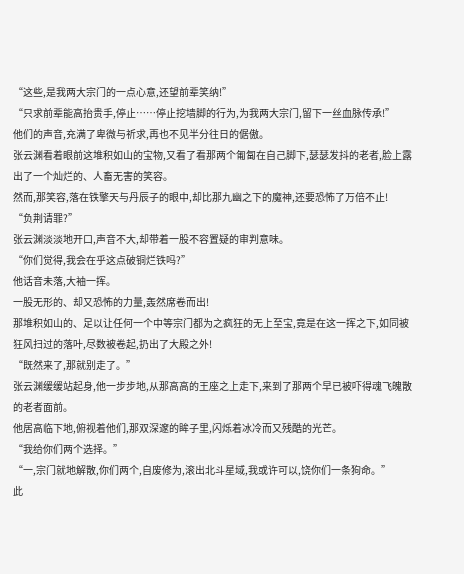“这些,是我两大宗门的一点心意,还望前辈笑纳!”
“只求前辈能高抬贵手,停止……停止挖墙脚的行为,为我两大宗门,留下一丝血脉传承!”
他们的声音,充满了卑微与祈求,再也不见半分往日的倨傲。
张云渊看着眼前这堆积如山的宝物,又看了看那两个匍匐在自己脚下,瑟瑟发抖的老者,脸上露出了一个灿烂的、人畜无害的笑容。
然而,那笑容,落在铁擎天与丹辰子的眼中,却比那九幽之下的魔神,还要恐怖了万倍不止!
“负荆请罪?”
张云渊淡淡地开口,声音不大,却带着一股不容置疑的审判意味。
“你们觉得,我会在乎这点破铜烂铁吗?”
他话音未落,大袖一挥。
一股无形的、却又恐怖的力量,轰然席卷而出!
那堆积如山的、足以让任何一个中等宗门都为之疯狂的无上至宝,竟是在这一挥之下,如同被狂风扫过的落叶,尽数被卷起,扔出了大殿之外!
“既然来了,那就别走了。”
张云渊缓缓站起身,他一步步地,从那高高的王座之上走下,来到了那两个早已被吓得魂飞魄散的老者面前。
他居高临下地,俯视着他们,那双深邃的眸子里,闪烁着冰冷而又残酷的光芒。
“我给你们两个选择。”
“一,宗门就地解散,你们两个,自废修为,滚出北斗星域,我或许可以,饶你们一条狗命。”
此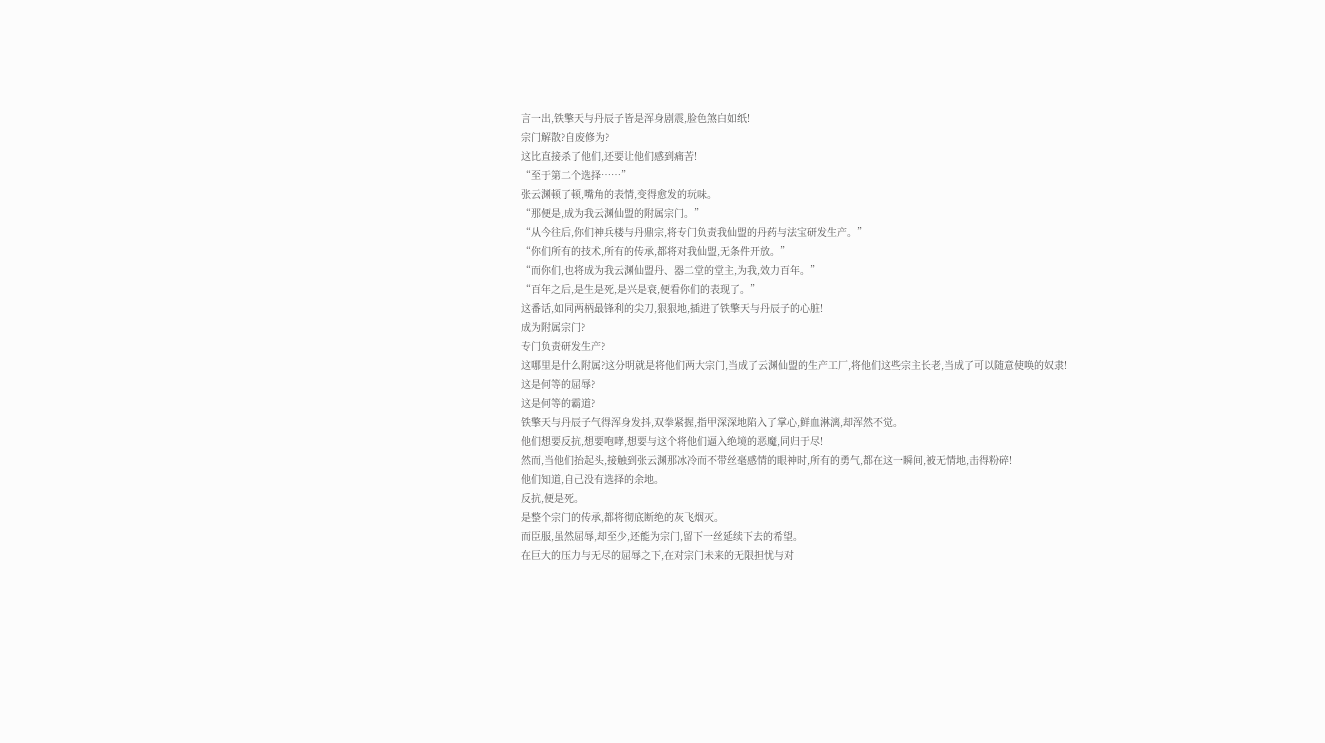言一出,铁擎天与丹辰子皆是浑身剧震,脸色煞白如纸!
宗门解散?自废修为?
这比直接杀了他们,还要让他们感到痛苦!
“至于第二个选择……”
张云渊顿了顿,嘴角的表情,变得愈发的玩味。
“那便是,成为我云渊仙盟的附属宗门。”
“从今往后,你们神兵楼与丹鼎宗,将专门负责我仙盟的丹药与法宝研发生产。”
“你们所有的技术,所有的传承,都将对我仙盟,无条件开放。”
“而你们,也将成为我云渊仙盟丹、器二堂的堂主,为我,效力百年。”
“百年之后,是生是死,是兴是衰,便看你们的表现了。”
这番话,如同两柄最锋利的尖刀,狠狠地,插进了铁擎天与丹辰子的心脏!
成为附属宗门?
专门负责研发生产?
这哪里是什么附属?这分明就是将他们两大宗门,当成了云渊仙盟的生产工厂,将他们这些宗主长老,当成了可以随意使唤的奴隶!
这是何等的屈辱?
这是何等的霸道?
铁擎天与丹辰子气得浑身发抖,双拳紧握,指甲深深地陷入了掌心,鲜血淋漓,却浑然不觉。
他们想要反抗,想要咆哮,想要与这个将他们逼入绝境的恶魔,同归于尽!
然而,当他们抬起头,接触到张云渊那冰冷而不带丝毫感情的眼神时,所有的勇气,都在这一瞬间,被无情地,击得粉碎!
他们知道,自己没有选择的余地。
反抗,便是死。
是整个宗门的传承,都将彻底断绝的灰飞烟灭。
而臣服,虽然屈辱,却至少,还能为宗门,留下一丝延续下去的希望。
在巨大的压力与无尽的屈辱之下,在对宗门未来的无限担忧与对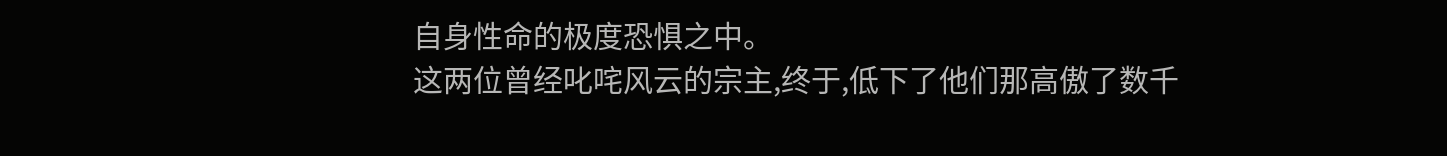自身性命的极度恐惧之中。
这两位曾经叱咤风云的宗主,终于,低下了他们那高傲了数千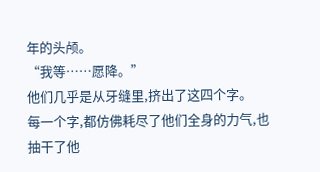年的头颅。
“我等……愿降。”
他们几乎是从牙缝里,挤出了这四个字。
每一个字,都仿佛耗尽了他们全身的力气,也抽干了他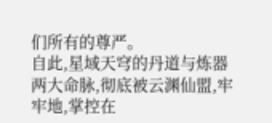们所有的尊严。
自此,星域天穹的丹道与炼器两大命脉,彻底被云渊仙盟,牢牢地,掌控在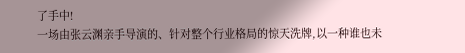了手中!
一场由张云渊亲手导演的、针对整个行业格局的惊天洗牌,以一种谁也未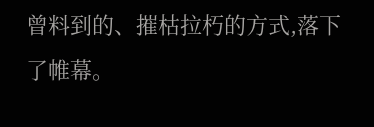曾料到的、摧枯拉朽的方式,落下了帷幕。